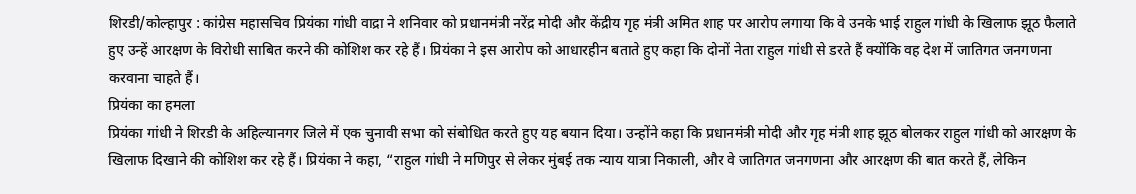शिरडी/कोल्हापुर : कांग्रेस महासचिव प्रियंका गांधी वाद्रा ने शनिवार को प्रधानमंत्री नरेंद्र मोदी और केंद्रीय गृह मंत्री अमित शाह पर आरोप लगाया कि वे उनके भाई राहुल गांधी के खिलाफ झूठ फैलाते हुए उन्हें आरक्षण के विरोधी साबित करने की कोशिश कर रहे हैं। प्रियंका ने इस आरोप को आधारहीन बताते हुए कहा कि दोनों नेता राहुल गांधी से डरते हैं क्योंकि वह देश में जातिगत जनगणना करवाना चाहते हैं।
प्रियंका का हमला
प्रियंका गांधी ने शिरडी के अहिल्यानगर जिले में एक चुनावी सभा को संबोधित करते हुए यह बयान दिया। उन्होंने कहा कि प्रधानमंत्री मोदी और गृह मंत्री शाह झूठ बोलकर राहुल गांधी को आरक्षण के खिलाफ दिखाने की कोशिश कर रहे हैं। प्रियंका ने कहा, “राहुल गांधी ने मणिपुर से लेकर मुंबई तक न्याय यात्रा निकाली, और वे जातिगत जनगणना और आरक्षण की बात करते हैं, लेकिन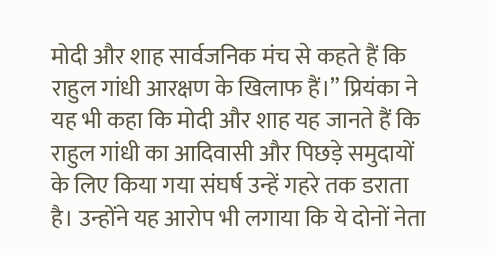मोदी और शाह सार्वजनिक मंच से कहते हैं कि राहुल गांधी आरक्षण के खिलाफ हैं।” प्रियंका ने यह भी कहा कि मोदी और शाह यह जानते हैं कि राहुल गांधी का आदिवासी और पिछड़े समुदायों के लिए किया गया संघर्ष उन्हें गहरे तक डराता है। उन्होंने यह आरोप भी लगाया कि ये दोनों नेता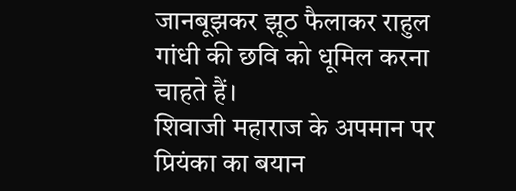जानबूझकर झूठ फैलाकर राहुल गांधी की छवि को धूमिल करना चाहते हैं।
शिवाजी महाराज के अपमान पर प्रियंका का बयान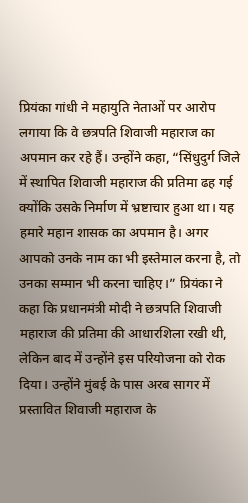प्रियंका गांधी ने महायुति नेताओं पर आरोप लगाया कि वे छत्रपति शिवाजी महाराज का अपमान कर रहे हैं। उन्होंने कहा, “सिंधुदुर्ग जिले में स्थापित शिवाजी महाराज की प्रतिमा ढह गई क्योंकि उसके निर्माण में भ्रष्टाचार हुआ था। यह हमारे महान शासक का अपमान है। अगर आपको उनके नाम का भी इस्तेमाल करना है, तो उनका सम्मान भी करना चाहिए।” प्रियंका ने कहा कि प्रधानमंत्री मोदी ने छत्रपति शिवाजी महाराज की प्रतिमा की आधारशिला रखी थी, लेकिन बाद में उन्होंने इस परियोजना को रोक दिया। उन्होंने मुंबई के पास अरब सागर में प्रस्तावित शिवाजी महाराज के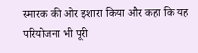स्मारक की ओर इशारा किया और कहा कि यह परियोजना भी पूरी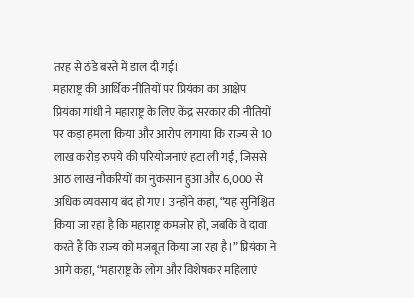तरह से ठंडे बस्ते में डाल दी गई।
महाराष्ट्र की आर्थिक नीतियों पर प्रियंका का आक्षेप
प्रियंका गांधी ने महाराष्ट्र के लिए केंद्र सरकार की नीतियों पर कड़ा हमला किया और आरोप लगाया कि राज्य से 10 लाख करोड़ रुपये की परियोजनाएं हटा ली गईं, जिससे आठ लाख नौकरियों का नुकसान हुआ और 6,000 से अधिक व्यवसाय बंद हो गए। उन्होंने कहा, “यह सुनिश्चित किया जा रहा है कि महाराष्ट्र कमजोर हो, जबकि वे दावा करते हैं कि राज्य को मजबूत किया जा रहा है।” प्रियंका ने आगे कहा, “महाराष्ट्र के लोग और विशेषकर महिलाएं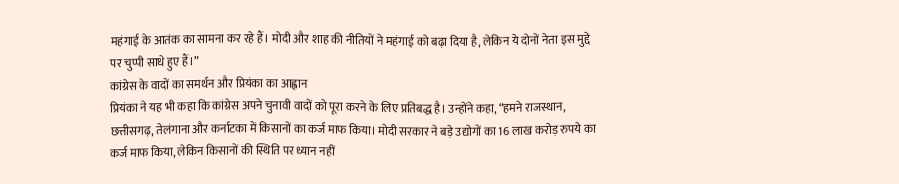महंगाई के आतंक का सामना कर रहे हैं। मोदी और शाह की नीतियों ने महंगाई को बढ़ा दिया है, लेकिन ये दोनों नेता इस मुद्दे पर चुप्पी साधे हुए हैं।”
कांग्रेस के वादों का समर्थन और प्रियंका का आह्वान
प्रियंका ने यह भी कहा कि कांग्रेस अपने चुनावी वादों को पूरा करने के लिए प्रतिबद्ध है। उन्होंने कहा, “हमने राजस्थान, छत्तीसगढ़, तेलंगाना और कर्नाटका में किसानों का कर्ज माफ किया। मोदी सरकार ने बड़े उद्योगों का 16 लाख करोड़ रुपये का कर्ज माफ किया, लेकिन किसानों की स्थिति पर ध्यान नहीं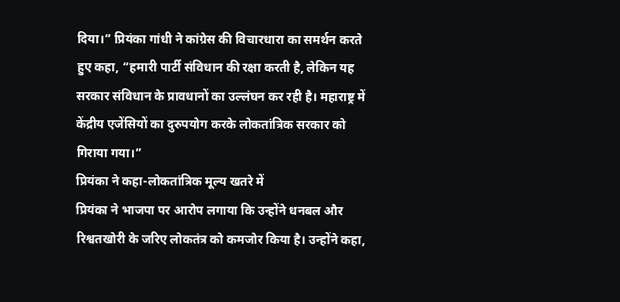दिया।” प्रियंका गांधी ने कांग्रेस की विचारधारा का समर्थन करते हुए कहा, “हमारी पार्टी संविधान की रक्षा करती है, लेकिन यह सरकार संविधान के प्रावधानों का उल्लंघन कर रही है। महाराष्ट्र में केंद्रीय एजेंसियों का दुरुपयोग करके लोकतांत्रिक सरकार को गिराया गया।”
प्रियंका ने कहा-लोकतांत्रिक मूल्य खतरे में
प्रियंका ने भाजपा पर आरोप लगाया कि उन्होंने धनबल और रिश्वतखोरी के जरिए लोकतंत्र को कमजोर किया है। उन्होंने कहा,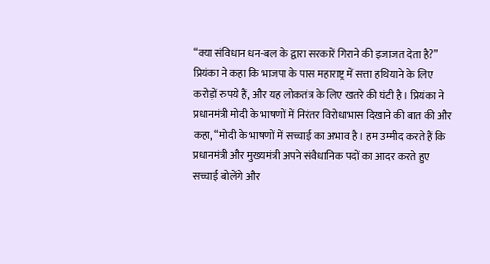“क्या संविधान धन-बल के द्वारा सरकारें गिराने की इजाजत देता है?” प्रियंका ने कहा कि भाजपा के पास महाराष्ट्र में सत्ता हथियाने के लिए करोड़ों रुपये हैं, और यह लोकतंत्र के लिए खतरे की घंटी है। प्रियंका ने प्रधानमंत्री मोदी के भाषणों में निरंतर विरोधाभास दिखाने की बात की और कहा, “मोदी के भाषणों में सच्चाई का अभाव है। हम उम्मीद करते हैं कि प्रधानमंत्री और मुख्यमंत्री अपने संवैधानिक पदों का आदर करते हुए सच्चाई बोलेंगे और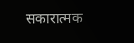सकारात्मक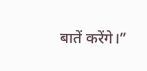बातें करेंगे।”